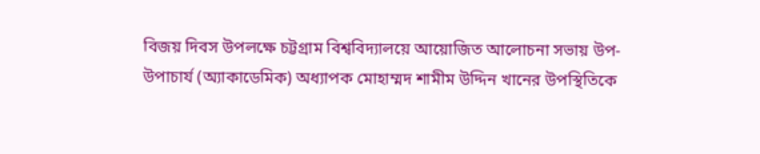বিজয় দিবস উপলক্ষে চট্টগ্রাম বিশ্ববিদ্যালয়ে আয়োজিত আলোচনা সভায় উপ-উপাচার্য (অ্যাকাডেমিক) অধ্যাপক মোহাম্মদ শামীম উদ্দিন খানের উপস্থিতিকে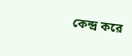কেন্দ্র করে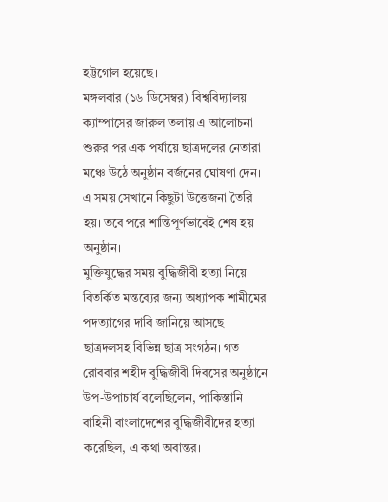হট্টগোল হয়েছে।
মঙ্গলবার (১৬ ডিসেম্বর) বিশ্ববিদ্যালয় ক্যাম্পাসের জারুল তলায় এ আলোচনা শুরুর পর এক পর্যায়ে ছাত্রদলের নেতারা মঞ্চে উঠে অনুষ্ঠান বর্জনের ঘোষণা দেন। এ সময় সেখানে কিছুটা উত্তেজনা তৈরি হয়। তবে পরে শান্তিপূর্ণভাবেই শেষ হয় অনুষ্ঠান।
মুক্তিযুদ্ধের সময় বুদ্ধিজীবী হত্যা নিয়ে বিতর্কিত মন্তব্যের জন্য অধ্যাপক শামীমের পদত্যাগের দাবি জানিয়ে আসছে ছাত্রদলসহ বিভিন্ন ছাত্র সংগঠন। গত রোববার শহীদ বুদ্ধিজীবী দিবসের অনুষ্ঠানে উপ-উপাচার্য বলেছিলেন, পাকিস্তানি বাহিনী বাংলাদেশের বুদ্ধিজীবীদের হত্যা করেছিল, এ কথা অবান্তর।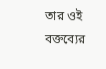তার ওই বক্তব্যের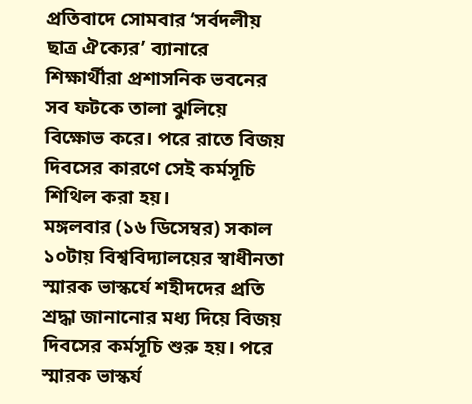প্রতিবাদে সোমবার ‘সর্বদলীয় ছাত্র ঐক্যের’ ব্যানারে শিক্ষার্থীরা প্রশাসনিক ভবনের সব ফটকে তালা ঝুলিয়ে বিক্ষোভ করে। পরে রাতে বিজয় দিবসের কারণে সেই কর্মসূচি শিথিল করা হয়।
মঙ্গলবার (১৬ ডিসেম্বর) সকাল ১০টায় বিশ্ববিদ্যালয়ের স্বাধীনতা স্মারক ভাস্কর্যে শহীদদের প্রতি শ্রদ্ধা জানানোর মধ্য দিয়ে বিজয় দিবসের কর্মসূচি শুরু হয়। পরে স্মারক ভাস্কর্য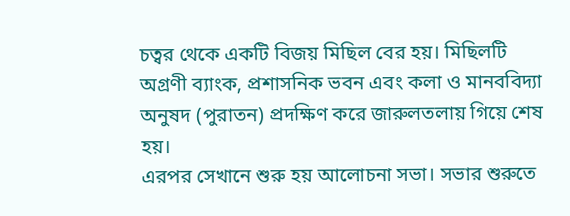চত্বর থেকে একটি বিজয় মিছিল বের হয়। মিছিলটি অগ্রণী ব্যাংক, প্রশাসনিক ভবন এবং কলা ও মানববিদ্যা অনুষদ (পুরাতন) প্রদক্ষিণ করে জারুলতলায় গিয়ে শেষ হয়।
এরপর সেখানে শুরু হয় আলোচনা সভা। সভার শুরুতে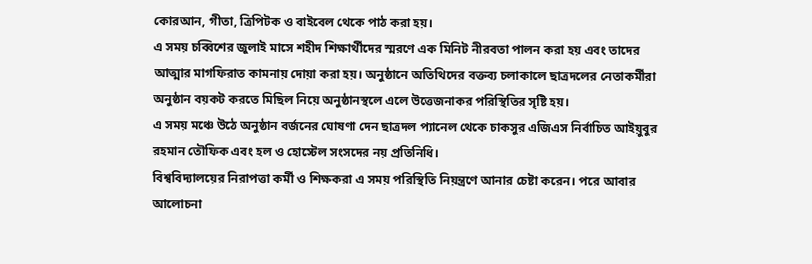কোরআন, গীতা, ত্রিপিটক ও বাইবেল থেকে পাঠ করা হয়।
এ সময় চব্বিশের জুলাই মাসে শহীদ শিক্ষার্থীদের স্মরণে এক মিনিট নীরবতা পালন করা হয় এবং তাদের আত্মার মাগফিরাত কামনায় দোয়া করা হয়। অনুষ্ঠানে অতিথিদের বক্তব্য চলাকালে ছাত্রদলের নেতাকর্মীরা অনুষ্ঠান বয়কট করতে মিছিল নিয়ে অনুষ্ঠানস্থলে এলে উত্তেজনাকর পরিস্থিতির সৃষ্টি হয়।
এ সময় মঞ্চে উঠে অনুষ্ঠান বর্জনের ঘোষণা দেন ছাত্রদল প্যানেল থেকে চাকসুর এজিএস নির্বাচিত আইয়ুবুর রহমান তৌফিক এবং হল ও হোস্টেল সংসদের নয় প্রতিনিধি।
বিশ্ববিদ্যালয়ের নিরাপত্তা কর্মী ও শিক্ষকরা এ সময় পরিস্থিতি নিয়ন্ত্রণে আনার চেষ্টা করেন। পরে আবার আলোচনা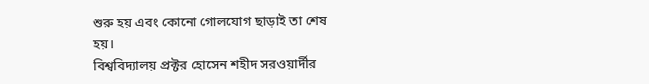শুরু হয় এবং কোনো গোলযোগ ছাড়াই তা শেষ হয়।
বিশ্ববিদ্যালয় প্রক্টর হোসেন শহীদ সরওয়ার্দীর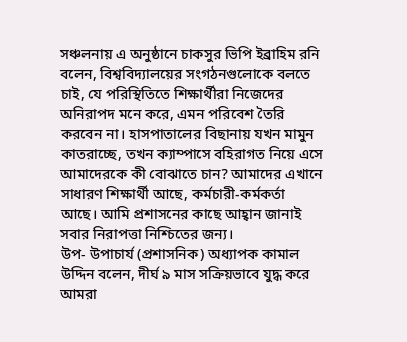সঞ্চলনায় এ অনুষ্ঠানে চাকসুর ভিপি ইব্রাহিম রনি বলেন, বিশ্ববিদ্যালয়ের সংগঠনগুলোকে বলতে চাই, যে পরিস্থিতিতে শিক্ষার্থীরা নিজেদের অনিরাপদ মনে করে, এমন পরিবেশ তৈরি করবেন না। হাসপাতালের বিছানায় যখন মামুন কাতরাচ্ছে, তখন ক্যাম্পাসে বহিরাগত নিয়ে এসে আমাদেরকে কী বোঝাতে চান? আমাদের এখানে সাধারণ শিক্ষার্থী আছে, কর্মচারী-কর্মকর্তা আছে। আমি প্রশাসনের কাছে আহ্বান জানাই সবার নিরাপত্তা নিশ্চিতের জন্য।
উপ- উপাচার্য (প্রশাসনিক) অধ্যাপক কামাল উদ্দিন বলেন, দীর্ঘ ৯ মাস সক্রিয়ভাবে যুদ্ধ করে আমরা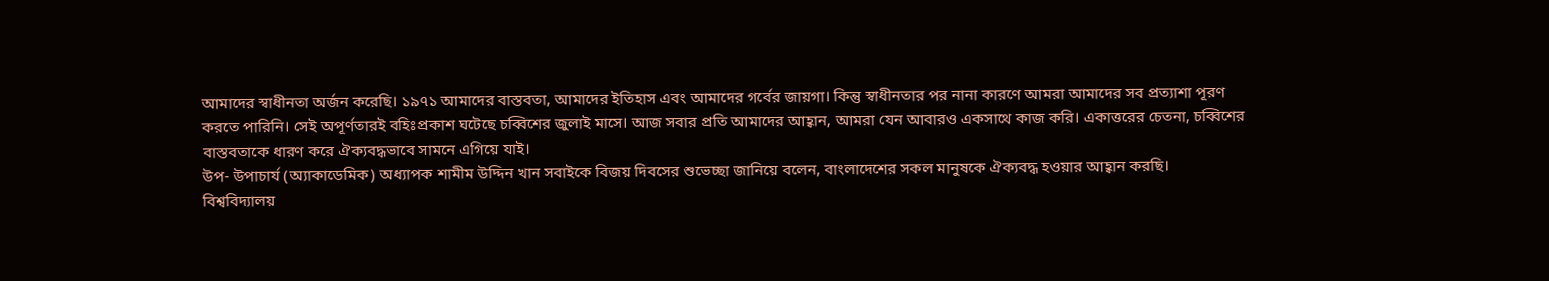আমাদের স্বাধীনতা অর্জন করেছি। ১৯৭১ আমাদের বাস্তবতা, আমাদের ইতিহাস এবং আমাদের গর্বের জায়গা। কিন্তু স্বাধীনতার পর নানা কারণে আমরা আমাদের সব প্রত্যাশা পূরণ করতে পারিনি। সেই অপূর্ণতারই বহিঃপ্রকাশ ঘটেছে চব্বিশের জুলাই মাসে। আজ সবার প্রতি আমাদের আহ্বান, আমরা যেন আবারও একসাথে কাজ করি। একাত্তরের চেতনা, চব্বিশের বাস্তবতাকে ধারণ করে ঐক্যবদ্ধভাবে সামনে এগিয়ে যাই।
উপ- উপাচার্য (অ্যাকাডেমিক) অধ্যাপক শামীম উদ্দিন খান সবাইকে বিজয় দিবসের শুভেচ্ছা জানিয়ে বলেন, বাংলাদেশের সকল মানুষকে ঐক্যবদ্ধ হওয়ার আহ্বান করছি।
বিশ্ববিদ্যালয়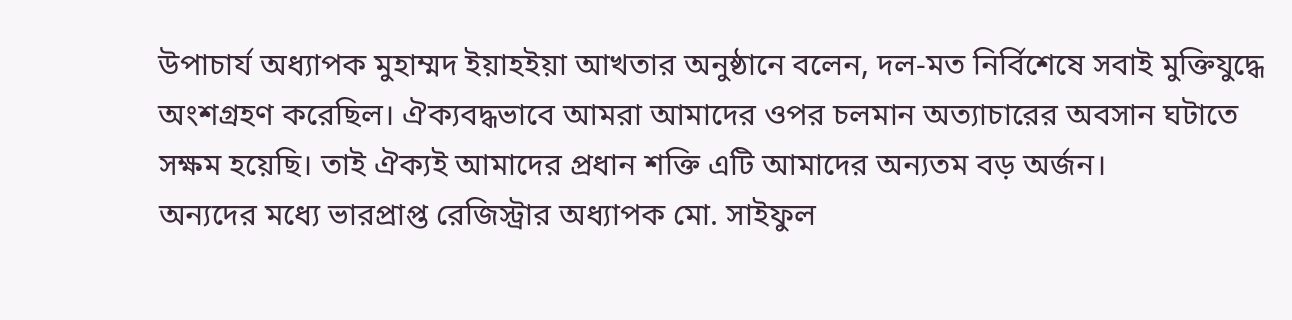উপাচার্য অধ্যাপক মুহাম্মদ ইয়াহইয়া আখতার অনুষ্ঠানে বলেন, দল-মত নির্বিশেষে সবাই মুক্তিযুদ্ধে অংশগ্রহণ করেছিল। ঐক্যবদ্ধভাবে আমরা আমাদের ওপর চলমান অত্যাচারের অবসান ঘটাতে সক্ষম হয়েছি। তাই ঐক্যই আমাদের প্রধান শক্তি এটি আমাদের অন্যতম বড় অর্জন।
অন্যদের মধ্যে ভারপ্রাপ্ত রেজিস্ট্রার অধ্যাপক মো. সাইফুল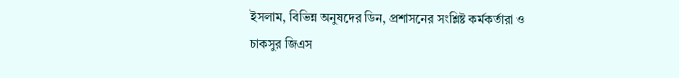ইসলাম, বিভিন্ন অনুষদের ডিন, প্রশাসনের সংশ্লিষ্ট কর্মকর্তারা ও চাকসুর জিএস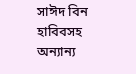সাঈদ বিন হাবিবসহ অন্যান্য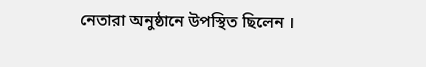নেতারা অনুষ্ঠানে উপস্থিত ছিলেন ।